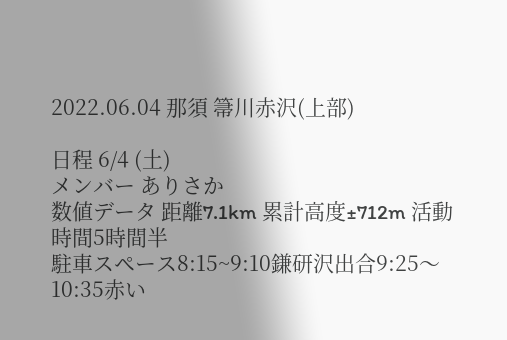2022.06.04 那須 箒川赤沢(上部)

日程 6/4 (土)
メンバー ありさか
数値データ 距離7.1km 累計高度±712m 活動時間5時間半
駐車スペース8:15~9:10鎌研沢出合9:25〜10:35赤い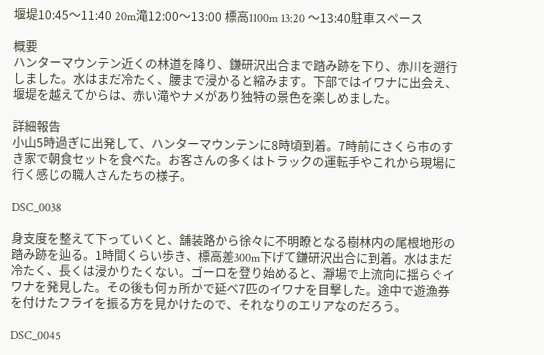堰堤10:45〜11:40 20m滝12:00〜13:00 標高1100m 13:20 〜13:40駐車スペース

概要
ハンターマウンテン近くの林道を降り、鎌研沢出合まで踏み跡を下り、赤川を遡行しました。水はまだ冷たく、腰まで浸かると縮みます。下部ではイワナに出会え、堰堤を越えてからは、赤い滝やナメがあり独特の景色を楽しめました。

詳細報告
小山5時過ぎに出発して、ハンターマウンテンに8時頃到着。7時前にさくら市のすき家で朝食セットを食べた。お客さんの多くはトラックの運転手やこれから現場に行く感じの職人さんたちの様子。

DSC_0038

身支度を整えて下っていくと、舗装路から徐々に不明瞭となる樹林内の尾根地形の踏み跡を辿る。1時間くらい歩き、標高差300m下げて鎌研沢出合に到着。水はまだ冷たく、長くは浸かりたくない。ゴーロを登り始めると、瀞場で上流向に揺らぐイワナを発見した。その後も何ヵ所かで延べ7匹のイワナを目撃した。途中で遊漁券を付けたフライを振る方を見かけたので、それなりのエリアなのだろう。

DSC_0045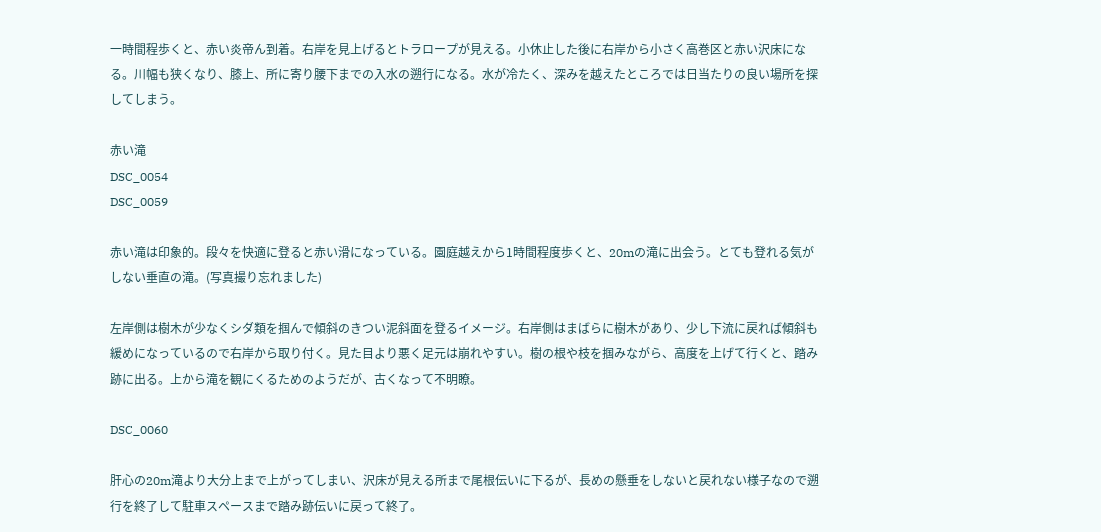一時間程歩くと、赤い炎帝ん到着。右岸を見上げるとトラロープが見える。小休止した後に右岸から小さく高巻区と赤い沢床になる。川幅も狭くなり、膝上、所に寄り腰下までの入水の遡行になる。水が冷たく、深みを越えたところでは日当たりの良い場所を探してしまう。

赤い滝
DSC_0054
DSC_0059

赤い滝は印象的。段々を快適に登ると赤い滑になっている。園庭越えから1時間程度歩くと、20mの滝に出会う。とても登れる気がしない垂直の滝。(写真撮り忘れました)

左岸側は樹木が少なくシダ類を掴んで傾斜のきつい泥斜面を登るイメージ。右岸側はまばらに樹木があり、少し下流に戻れば傾斜も緩めになっているので右岸から取り付く。見た目より悪く足元は崩れやすい。樹の根や枝を掴みながら、高度を上げて行くと、踏み跡に出る。上から滝を観にくるためのようだが、古くなって不明瞭。

DSC_0060

肝心の20m滝より大分上まで上がってしまい、沢床が見える所まで尾根伝いに下るが、長めの懸垂をしないと戻れない様子なので遡行を終了して駐車スペースまで踏み跡伝いに戻って終了。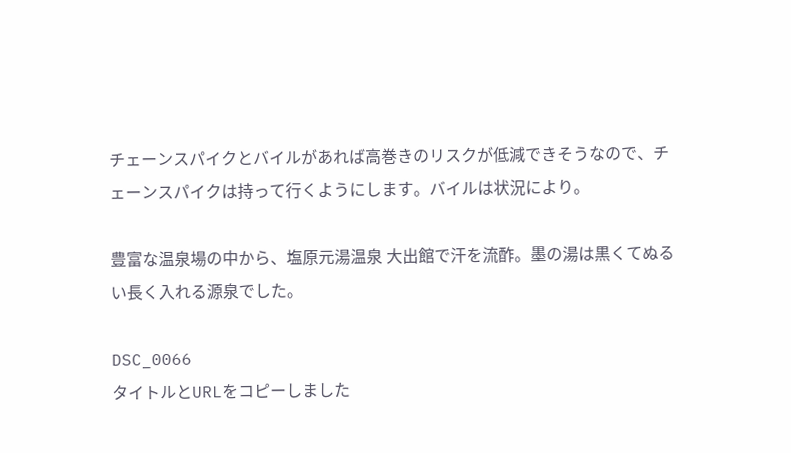チェーンスパイクとバイルがあれば高巻きのリスクが低減できそうなので、チェーンスパイクは持って行くようにします。バイルは状況により。

豊富な温泉場の中から、塩原元湯温泉 大出館で汗を流酢。墨の湯は黒くてぬるい長く入れる源泉でした。

DSC_0066
タイトルとURLをコピーしました